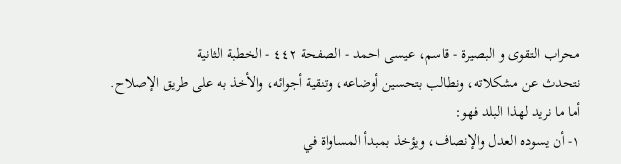محراب التقوى و البصيرة - قاسم، عيسى احمد - الصفحة ٤٤٢ - الخطبة الثانية
نتحدث عن مشكلاته، ونطالب بتحسين أوضاعه، وتنقية أجوائه، والأخذ به على طريق الإصلاح.
أما ما نريد لهذا البلد فهو:
١- أن يسوده العدل والإنصاف، ويؤخذ بمبدأ المساواة في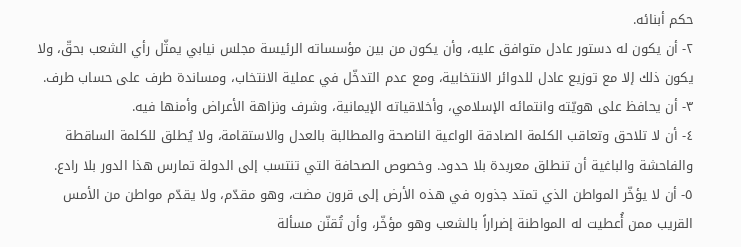حكم أبنائه.
٢- أن يكون له دستور عادل متوافق عليه، وأن يكون من بين مؤسساته الرئيسة مجلس نيابي يمثّل رأي الشعب بحقّ، ولا يكون ذلك إلا مع توزيع عادل للدوائر الانتخابية، ومع عدم التدخّل في عملية الانتخاب، ومساندة طرف على حساب طرف.
٣- أن يحافظ على هويّته وانتمائه الإسلامي، وأخلاقياته الإيمانية، وشرف ونزاهة الأعراض وأمنها فيه.
٤- أن لا تلاحق وتعاقب الكلمة الصادقة الواعية الناصحة والمطالبة بالعدل والاستقامة، ولا يُطلق للكلمة الساقطة والفاحشة والباغية أن تنطلق معربدة بلا حدود. وخصوص الصحافة التي تنتسب إلى الدولة تمارس هذا الدور بلا رادع.
٥- أن لا يؤخّر المواطن الذي تمتد جذوره في هذه الأرض إلى قرون مضت، وهو مقدّم، ولا يقدّم مواطن من الأمس القريب ممن أُعطيت له المواطنة إضراراً بالشعب وهو مؤخّر، وأن تُقنّن مسألة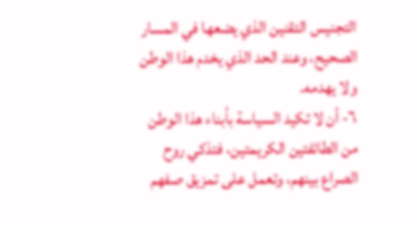التجنيس التقنين الذي يضعها في المسار الصحيح، وعند الحد الذي يخدم هذا الوطن ولا يهدمه.
٦- أن لا تكيد السياسة بأبناء هذا الوطن من الطائفتين الكريمتين، فتذكي روح الصراع بينهم، وتعمل على تمزيق صفهم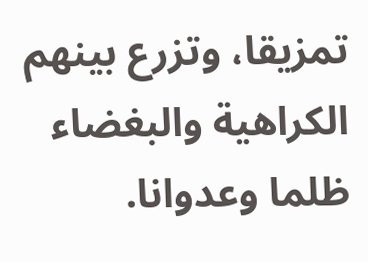تمزيقا، وتزرع بينهم الكراهية والبغضاء ظلما وعدوانا.